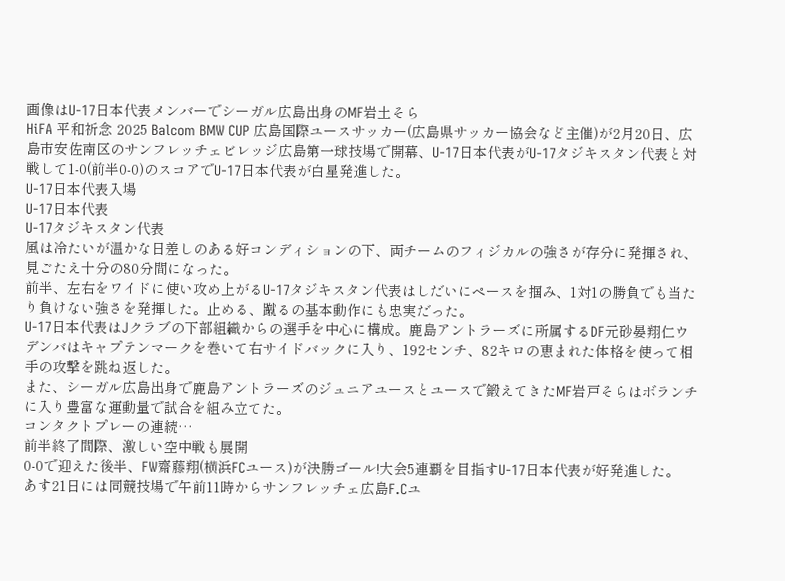画像はU-17日本代表メンバーでシーガル広島出身のMF岩土そら
HiFA 平和祈念 2025 Balcom BMW CUP 広島国際ユースサッカー(広島県サッカー協会など主催)が2月20日、広島市安佐南区のサンフレッチェビレッジ広島第一球技場で開幕、U-17日本代表がU-17タジキスタン代表と対戦して1-0(前半0-0)のスコアでU-17日本代表が白星発進した。
U-17日本代表入場
U-17日本代表
U-17タジキスタン代表
風は冷たいが温かな日差しのある好コンディションの下、両チームのフィジカルの強さが存分に発揮され、見ごたえ十分の80分間になった。
前半、左右をワイドに使い攻め上がるU-17タジキスタン代表はしだいにペースを掴み、1対1の勝負でも当たり負けない強さを発揮した。止める、蹴るの基本動作にも忠実だった。
U-17日本代表はJクラブの下部組織からの選手を中心に構成。鹿島アントラーズに所属するDF元砂晏翔仁ウデンバはキャプテンマークを巻いて右サイドバックに入り、192センチ、82キロの恵まれた体格を使って相手の攻撃を跳ね返した。
また、シーガル広島出身で鹿島アントラーズのジュニアユースとユースで鍛えてきたMF岩戸そらはボランチに入り豊富な運動量で試合を組み立てた。
コンタクトプレーの連続…
前半終了間際、激しい空中戦も展開
0-0で迎えた後半、FW齋藤翔(横浜FCユース)が決勝ゴール!大会5連覇を目指すU-17日本代表が好発進した。
あす21日には同競技場で午前11時からサンフレッチェ広島F.Cユ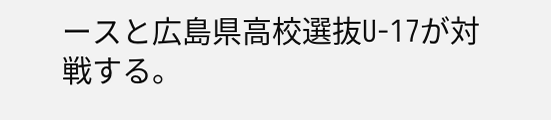ースと広島県高校選抜U-17が対戦する。